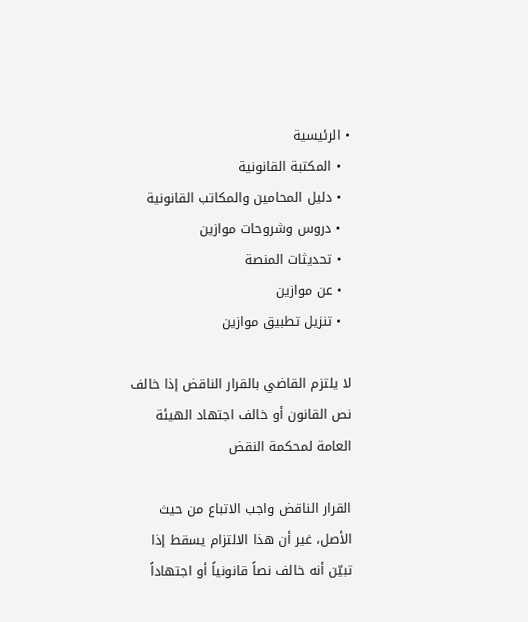• الرئيسية
  • المكتبة القانونية
  • دليل المحامين والمكاتب القانونية
  • دروس وشروحات موازين
  • تحديثات المنصة
  • عن موازين
  • تنزيل تطبيق موازين

لا يلتزم القاضي بالقرار الناقض إذا خالف نص القانون أو خالف اجتهاد الهيئة العامة لمحكمة النقض

القرار الناقض واجب الاتباع من حيث الأصل، غير أن هذا الالتزام يسقط إذا تبيّن أنه خالف نصاً قانونياً أو اجتهاداً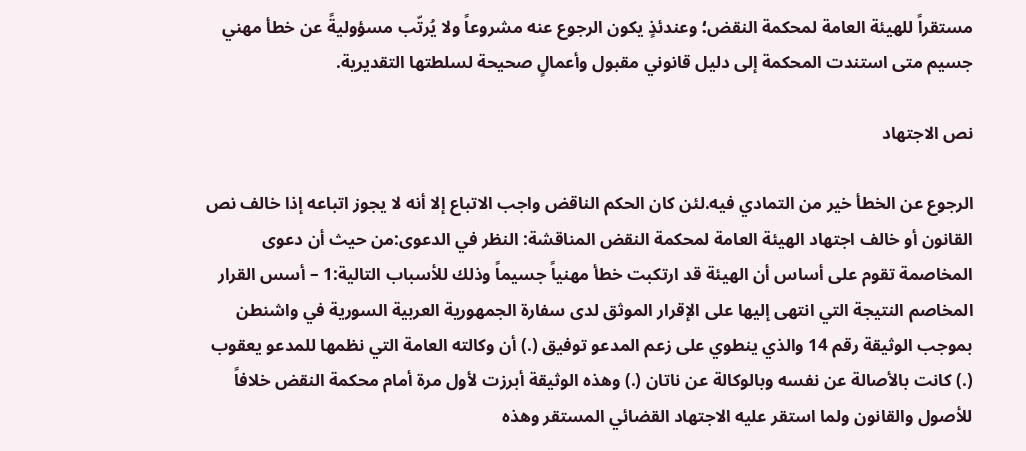مستقراً للهيئة العامة لمحكمة النقض؛ وعندئذٍ يكون الرجوع عنه مشروعاً ولا يُرتّب مسؤوليةً عن خطأ مهني جسيم متى استندت المحكمة إلى دليل قانوني مقبول وأعمالٍ صحيحة لسلطتها التقديرية.

نص الاجتهاد

الرجوع عن الخطأ خير من التمادي فيه.لئن كان الحكم الناقض واجب الاتباع إلا أنه لا يجوز اتباعه إذا خالف نص القانون أو خالف اجتهاد الهيئة العامة لمحكمة النقض المناقشة: النظر في الدعوى:من حيث أن دعوى المخاصمة تقوم على أساس أن الهيئة قد ارتكبت خطأ مهنياً جسيماً وذلك للأسباب التالية:1 – أسس القرار المخاصم النتيجة التي انتهى إليها على الإقرار الموثق لدى سفارة الجمهورية العربية السورية في واشنطن بموجب الوثيقة رقم 14 والذي ينطوي على زعم المدعو توفيق (.) أن وكالته العامة التي نظمها للمدعو يعقوب (.) كانت بالأصالة عن نفسه وبالوكالة عن ناتان (.) وهذه الوثيقة أبرزت لأول مرة أمام محكمة النقض خلافاً للأصول والقانون ولما استقر عليه الاجتهاد القضائي المستقر وهذه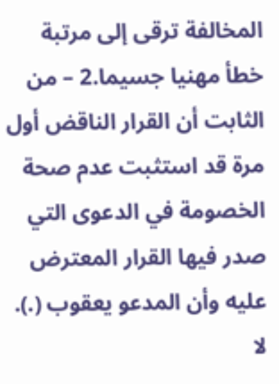المخالفة ترقى إلى مرتبة خطأ مهنيا جسيما.2 – من الثابت أن القرار الناقض أول مرة قد استثبت عدم صحة الخصومة في الدعوى التي صدر فيها القرار المعترض عليه وأن المدعو يعقوب (.). لا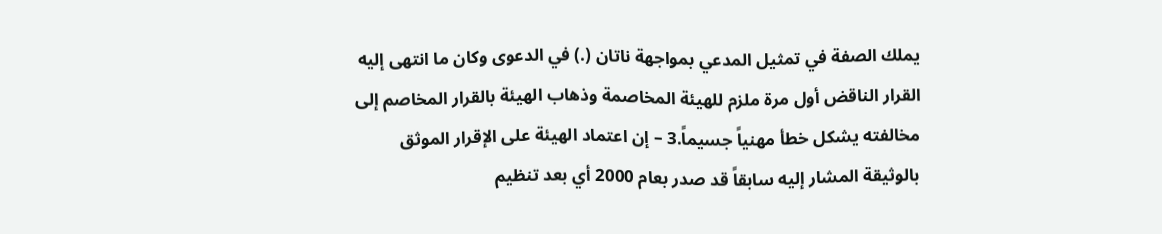يملك الصفة في تمثيل المدعي بمواجهة ناتان (.) في الدعوى وكان ما انتهى إليه القرار الناقض أول مرة ملزم للهيئة المخاصمة وذهاب الهيئة بالقرار المخاصم إلى مخالفته يشكل خطأ مهنياً جسيماً.3 – إن اعتماد الهيئة على الإقرار الموثق بالوثيقة المشار إليه سابقاً قد صدر بعام 2000 أي بعد تنظيم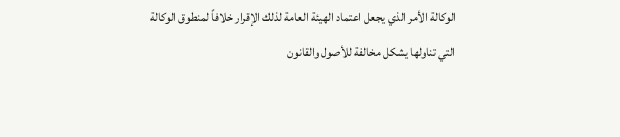الوكالة الأمر الذي يجعل اعتماد الهيئة العامة لذلك الإقرار خلافاً لمنطوق الوكالة التي تناولها يشكل مخالفة للأصول والقانون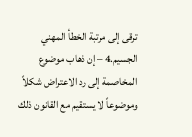ترقى إلى مرتبة الخطأ المهني الجسيم.4 – إن ذهاب موضوع المخاصمة إلى رد الاعتراض شكلاً وموضوعاً لا يستقيم مع القانون ذلك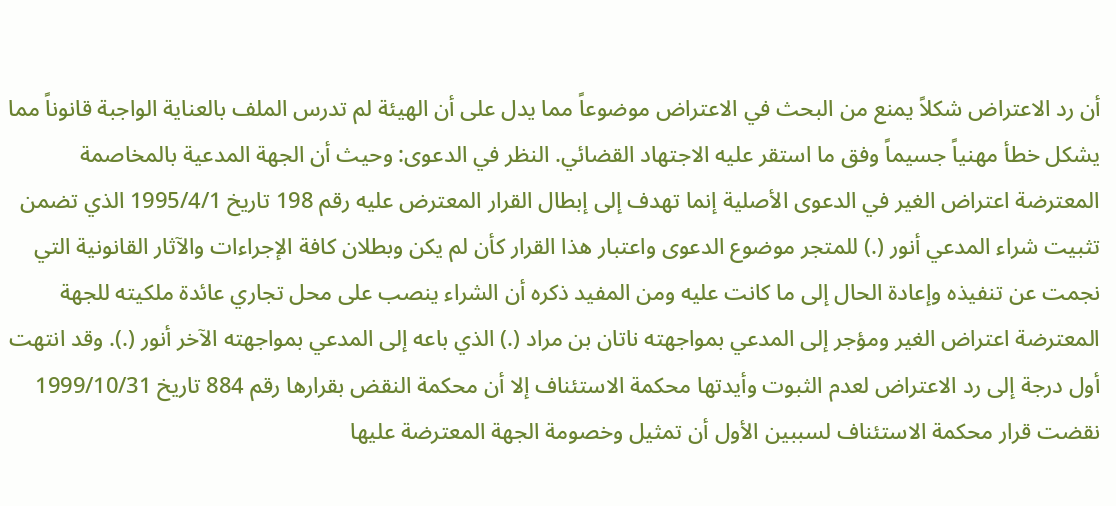أن رد الاعتراض شكلاً يمنع من البحث في الاعتراض موضوعاً مما يدل على أن الهيئة لم تدرس الملف بالعناية الواجبة قانوناً مما يشكل خطأ مهنياً جسيماً وفق ما استقر عليه الاجتهاد القضائي. النظر في الدعوى: وحيث أن الجهة المدعية بالمخاصمة المعترضة اعتراض الغير في الدعوى الأصلية إنما تهدف إلى إبطال القرار المعترض عليه رقم 198 تاريخ 1995/4/1 الذي تضمن تثبيت شراء المدعي أنور (.) للمتجر موضوع الدعوى واعتبار هذا القرار كأن لم يكن وبطلان كافة الإجراءات والآثار القانونية التي نجمت عن تنفيذه وإعادة الحال إلى ما كانت عليه ومن المفيد ذكره أن الشراء ينصب على محل تجاري عائدة ملكيته للجهة المعترضة اعتراض الغير ومؤجر إلى المدعي بمواجهته ناتان بن مراد (.) الذي باعه إلى المدعي بمواجهته الآخر أنور (.). وقد انتهت أول درجة إلى رد الاعتراض لعدم الثبوت وأيدتها محكمة الاستئناف إلا أن محكمة النقض بقرارها رقم 884 تاريخ 1999/10/31 نقضت قرار محكمة الاستئناف لسببين الأول أن تمثيل وخصومة الجهة المعترضة عليها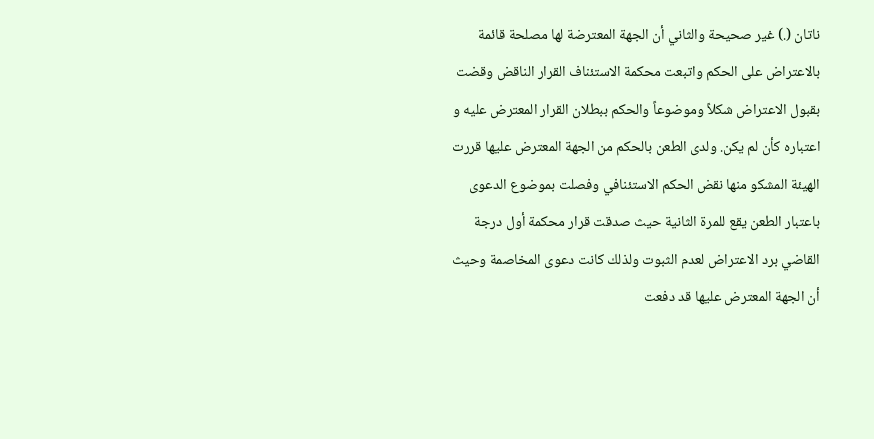ناتان (.) غير صحيحة والثاني أن الجهة المعترضة لها مصلحة قائمة بالاعتراض على الحكم واتبعت محكمة الاستئناف القرار الناقض وقضت بقبول الاعتراض شكلاً وموضوعاً والحكم ببطلان القرار المعترض عليه و اعتباره كأن لم يكن. ولدى الطعن بالحكم من الجهة المعترض عليها قررت الهيئة المشكو منها نقض الحكم الاستئنافي وفصلت بموضوع الدعوى باعتبار الطعن يقع للمرة الثانية حيث صدقت قرار محكمة أول درجة القاضي برد الاعتراض لعدم الثبوت ولذلك كانت دعوى المخاصمة وحيث أن الجهة المعترض عليها قد دفعت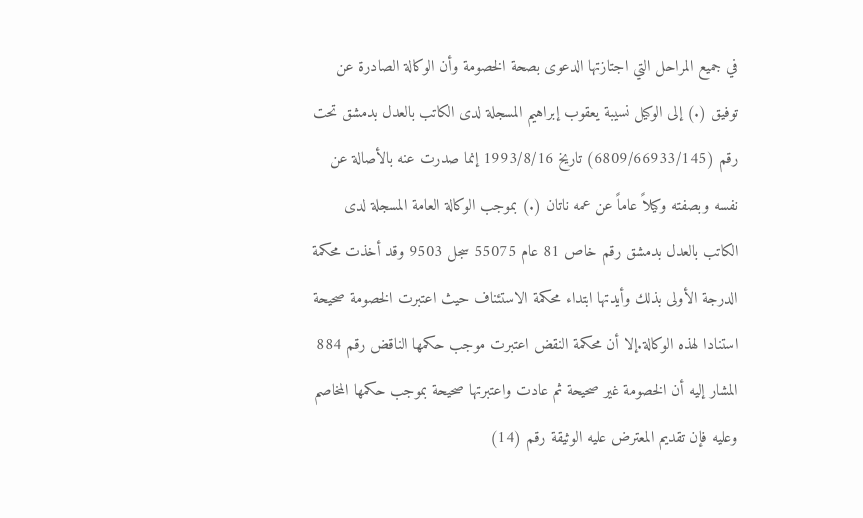في جميع المراحل التي اجتازتها الدعوى بصحة الخصومة وأن الوكالة الصادرة عن توفيق (.) إلى الوكيل نسيبة يعقوب إبراهيم المسجلة لدى الكاتب بالعدل بدمشق تحت رقم (6809/66933/145) تاريخ 1993/8/16 إنما صدرت عنه بالأصالة عن نفسه وبصفته وكيلاً عاماً عن عمه ناتان (.) بموجب الوكالة العامة المسجلة لدى الكاتب بالعدل بدمشق رقم خاص 81 عام 55075 سجل 9503 وقد أخذت محكمة الدرجة الأولى بذلك وأيدتها ابتداء محكمة الاستئناف حيث اعتبرت الخصومة صحيحة استنادا لهذه الوكالة.إلا أن محكمة النقض اعتبرت موجب حكمها الناقض رقم 884 المشار إليه أن الخصومة غير صحيحة ثم عادت واعتبرتها صحيحة بموجب حكمها المخاصم وعليه فإن تقديم المعترض عليه الوثيقة رقم (14)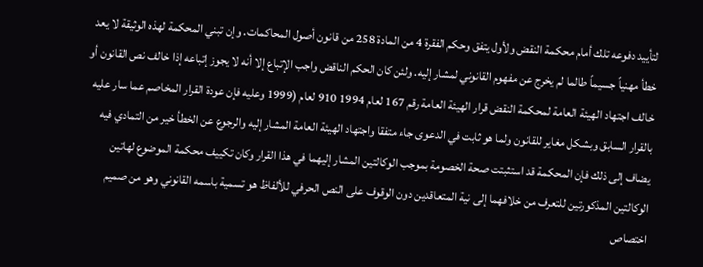لتأييد دفوعه تلك أمام محكمة النقض ولأول يتفق وحكم الفقرة 4 من المادة 258 من قانون أصول المحاكمات. وإن تبني المحكمة لهذه الوثيقة لا يعد خطأ مهنياً جسيماً طالما لم يخرج عن مفهوم القانوني لمشار إليه. ولئن كان الحكم الناقض واجب الإتباع إلا أنه لا يجوز إتباعه إذا خالف نص القانون أو خالف اجتهاد الهيئة العامة لمحكمة النقض قرار الهيئة العامة رقم 167 لعام 1994 910 لعام (1999 وعليه فإن عودة القرار المخاصم عما سار عليه بالقرار السابق وبشكل مغاير للقانون ولما هو ثابت في الدعوى جاء متفقا واجتهاد الهيئة العامة المشار إليه والرجوع عن الخطأ خير من التمادي فيه يضاف إلى ذلك فإن المحكمة قد استثبتت صحة الخصومة بموجب الوكالتين المشار إليهما في هذا القرار وكان تكييف محكمة الموضوع لهاتين الوكالتين المذكورتين للتعرف من خلافهما إلى نية المتعاقدين دون الوقوف على النص الحرفي للألفاظ هو تسمية باسمه القانوني وهو من صميم اختصاص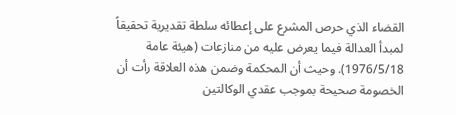القضاء الذي حرص المشرع على إعطائه سلطة تقديرية تحقيقاً لمبدأ العدالة فيما يعرض عليه من منازعات (هيئة عامة 1976/5/18). وحيث أن المحكمة وضمن هذه العلاقة رأت أن الخصومة صحيحة بموجب عقدي الوكالتين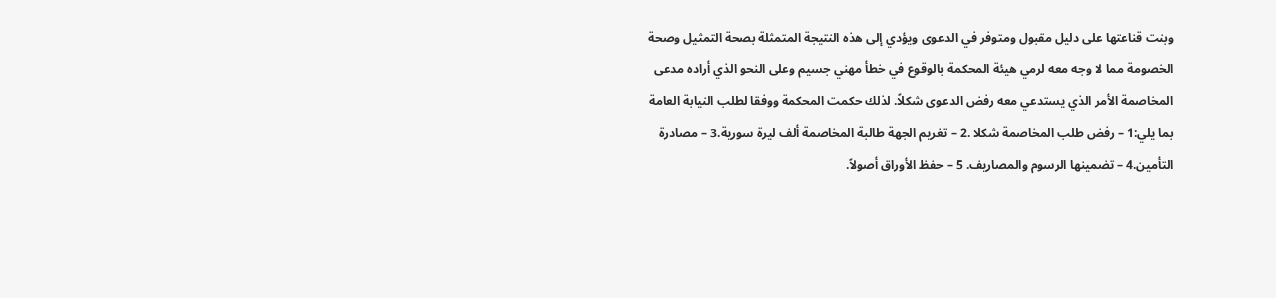وبنت قناعتها على دليل مقبول ومتوفر في الدعوى ويؤدي إلى هذه النتيجة المتمثلة بصحة التمثيل وصحة الخصومة مما لا وجه معه لرمي هيئة المحكمة بالوقوع في خطأ مهني جسيم وعلى النحو الذي أراده مدعى المخاصمة الأمر الذي يستدعي معه رفض الدعوى شكلاً. لذلك حكمت المحكمة ووفقا لطلب النيابة العامة بما يلي:1 – رفض طلب المخاصمة شكلا .2 – تغريم الجهة طالبة المخاصمة ألف ليرة سورية.3 – مصادرة التأمين.4 – تضمينها الرسوم والمصاريف. 5 – حفظ الأوراق أصولاً.